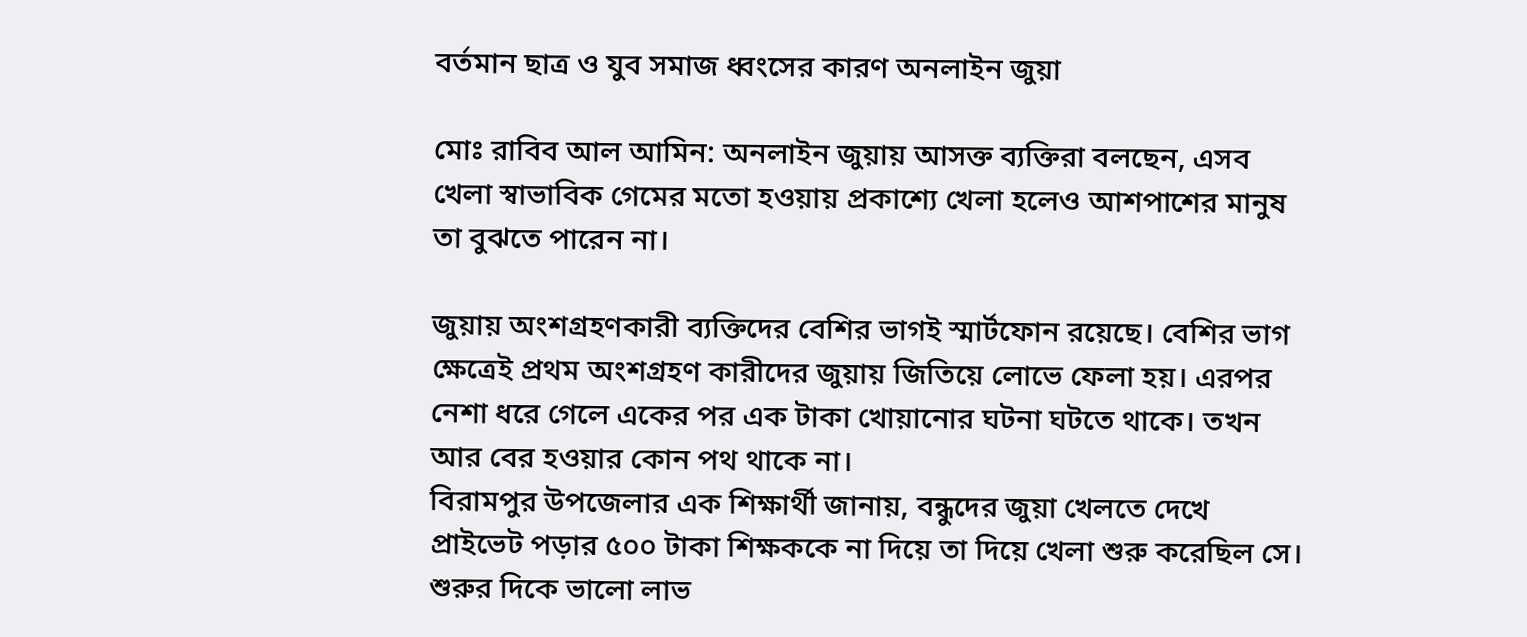বর্তমান ছাত্র ও যুব সমাজ ধ্বংসের কারণ অনলাইন জুয়া

মোঃ রাবিব আল আমিন: অনলাইন জুয়ায় আসক্ত ব্যক্তিরা বলছেন, এসব খেলা স্বাভাবিক গেমের মতো হওয়ায় প্রকাশ্যে খেলা হলেও আশপাশের মানুষ তা বুঝতে পারেন না।

জুয়ায় অংশগ্রহণকারী ব্যক্তিদের বেশির ভাগই স্মার্টফোন রয়েছে। বেশির ভাগ ক্ষেত্রেই প্রথম অংশগ্রহণ কারীদের জুয়ায় জিতিয়ে লোভে ফেলা হয়। এরপর নেশা ধরে গেলে একের পর এক টাকা খোয়ানোর ঘটনা ঘটতে থাকে। তখন আর বের হওয়ার কোন পথ থাকে না।
বিরামপুর উপজেলার এক শিক্ষার্থী জানায়, বন্ধুদের জুয়া খেলতে দেখে প্রাইভেট পড়ার ৫০০ টাকা শিক্ষককে না দিয়ে তা দিয়ে খেলা শুরু করেছিল সে। শুরুর দিকে ভালো লাভ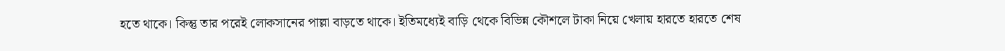হতে থাকে। কিন্তু তার পরেই লোকসানের পাল্লা বাড়তে থাকে। ইতিমধ্যেই বাড়ি থেকে বিভিন্ন কৌশলে টাকা নিয়ে খেলায় হারতে হারতে শেষ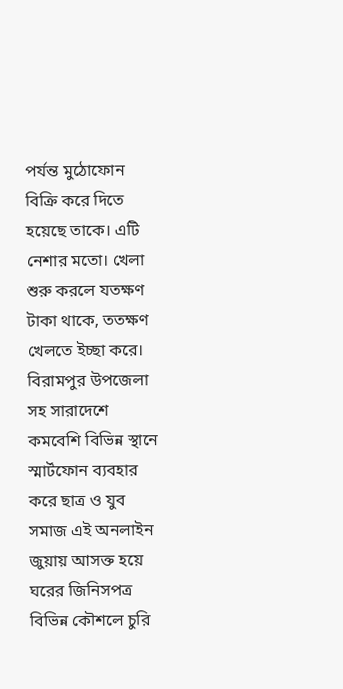পর্যন্ত মুঠোফোন বিক্রি করে দিতে হয়েছে তাকে। এটি নেশার মতো। খেলা শুরু করলে যতক্ষণ টাকা থাকে, ততক্ষণ খেলতে ইচ্ছা করে।
বিরামপুর উপজেলা সহ সারাদেশে কমবেশি বিভিন্ন স্থানে স্মার্টফোন ব্যবহার করে ছাত্র ও যুব সমাজ এই অনলাইন জুয়ায় আসক্ত হয়ে ঘরের জিনিসপত্র বিভিন্ন কৌশলে চুরি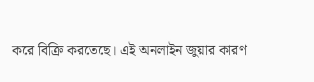করে বিক্রি করতেছে। এই অনলাইন জুয়ার কারণ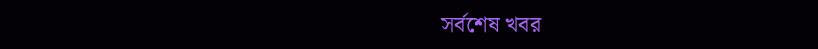সর্বশেষ খবর